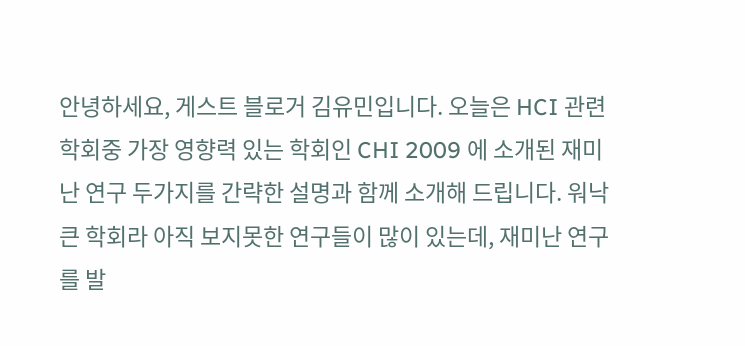안녕하세요, 게스트 블로거 김유민입니다. 오늘은 HCI 관련 학회중 가장 영향력 있는 학회인 CHI 2009 에 소개된 재미난 연구 두가지를 간략한 설명과 함께 소개해 드립니다. 워낙 큰 학회라 아직 보지못한 연구들이 많이 있는데, 재미난 연구를 발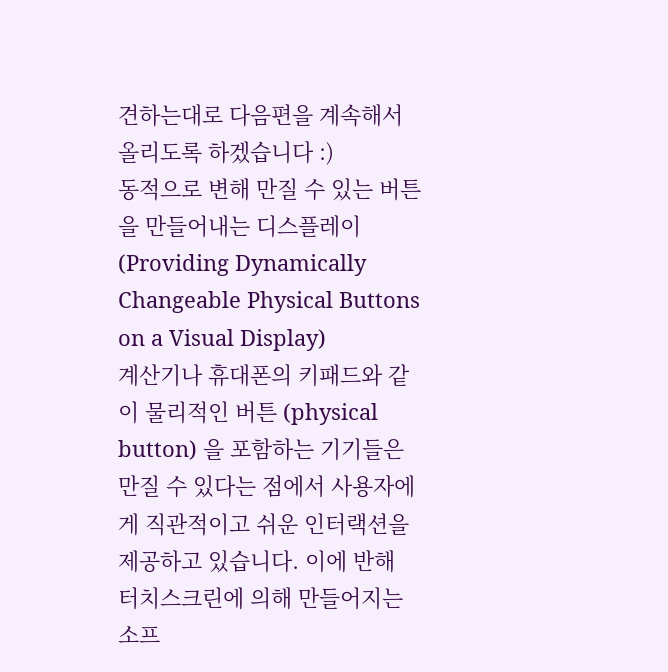견하는대로 다음편을 계속해서 올리도록 하겠습니다 :)
동적으로 변해 만질 수 있는 버튼을 만들어내는 디스플레이
(Providing Dynamically Changeable Physical Buttons on a Visual Display)
계산기나 휴대폰의 키패드와 같이 물리적인 버튼 (physical button) 을 포함하는 기기들은 만질 수 있다는 점에서 사용자에게 직관적이고 쉬운 인터랙션을 제공하고 있습니다. 이에 반해 터치스크린에 의해 만들어지는 소프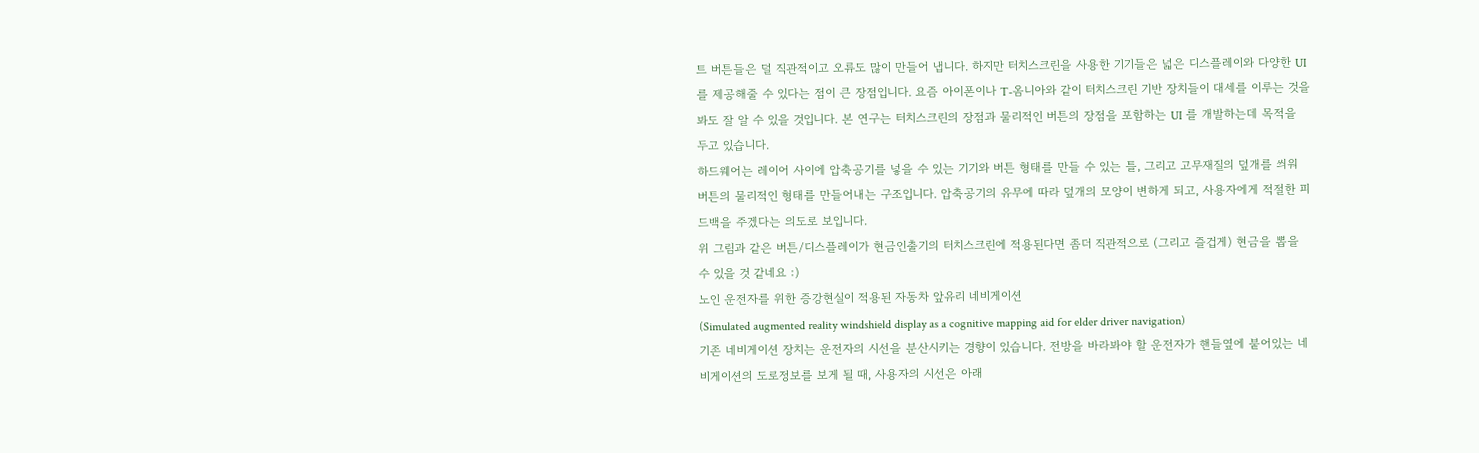트 버튼들은 덜 직관적이고 오류도 많이 만들어 냅니다. 하지만 터치스크린을 사용한 기기들은 넓은 디스플레이와 다양한 UI 를 제공해줄 수 있다는 점이 큰 장점입니다. 요즘 아이폰이나 T-옴니아와 같이 터치스크린 기반 장치들이 대세를 이루는 것을 봐도 잘 알 수 있을 것입니다. 본 연구는 터치스크린의 장점과 물리적인 버튼의 장점을 포함하는 UI 를 개발하는데 목적을 두고 있습니다.
하드웨어는 레이어 사이에 압축공기를 넣을 수 있는 기기와 버튼 형태를 만들 수 있는 틀, 그리고 고무재질의 덮개를 씌워 버튼의 물리적인 형태를 만들어내는 구조입니다. 압축공기의 유무에 따라 덮개의 모양이 변하게 되고, 사용자에게 적절한 피드백을 주겠다는 의도로 보입니다.
위 그림과 같은 버튼/디스플레이가 현금인출기의 터치스크린에 적용된다면 좀더 직관적으로 (그리고 즐겁게) 현금을 뽑을 수 있을 것 같네요 :)
노인 운전자를 위한 증강현실이 적용된 자동차 앞유리 네비게이션
(Simulated augmented reality windshield display as a cognitive mapping aid for elder driver navigation)
기존 네비게이션 장치는 운전자의 시선을 분산시키는 경향이 있습니다. 전방을 바라봐야 할 운전자가 핸들옆에 붙어있는 네비게이션의 도로정보를 보게 될 때, 사용자의 시선은 아래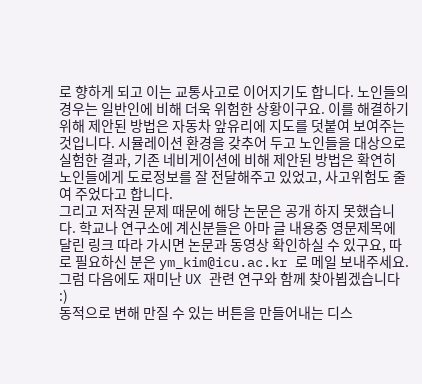로 향하게 되고 이는 교통사고로 이어지기도 합니다. 노인들의 경우는 일반인에 비해 더욱 위험한 상황이구요. 이를 해결하기 위해 제안된 방법은 자동차 앞유리에 지도를 덧붙여 보여주는 것입니다. 시뮬레이션 환경을 갖추어 두고 노인들을 대상으로 실험한 결과, 기존 네비게이션에 비해 제안된 방법은 확연히 노인들에게 도로정보를 잘 전달해주고 있었고, 사고위험도 줄여 주었다고 합니다.
그리고 저작권 문제 때문에 해당 논문은 공개 하지 못했습니다. 학교나 연구소에 계신분들은 아마 글 내용중 영문제목에 달린 링크 따라 가시면 논문과 동영상 확인하실 수 있구요, 따로 필요하신 분은 ym_kim@icu.ac.kr 로 메일 보내주세요. 그럼 다음에도 재미난 UX 관련 연구와 함께 찾아뵙겠습니다 :)
동적으로 변해 만질 수 있는 버튼을 만들어내는 디스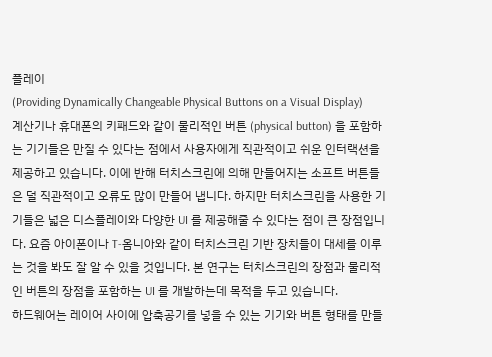플레이
(Providing Dynamically Changeable Physical Buttons on a Visual Display)
계산기나 휴대폰의 키패드와 같이 물리적인 버튼 (physical button) 을 포함하는 기기들은 만질 수 있다는 점에서 사용자에게 직관적이고 쉬운 인터랙션을 제공하고 있습니다. 이에 반해 터치스크린에 의해 만들어지는 소프트 버튼들은 덜 직관적이고 오류도 많이 만들어 냅니다. 하지만 터치스크린을 사용한 기기들은 넓은 디스플레이와 다양한 UI 를 제공해줄 수 있다는 점이 큰 장점입니다. 요즘 아이폰이나 T-옴니아와 같이 터치스크린 기반 장치들이 대세를 이루는 것을 봐도 잘 알 수 있을 것입니다. 본 연구는 터치스크린의 장점과 물리적인 버튼의 장점을 포함하는 UI 를 개발하는데 목적을 두고 있습니다.
하드웨어는 레이어 사이에 압축공기를 넣을 수 있는 기기와 버튼 형태를 만들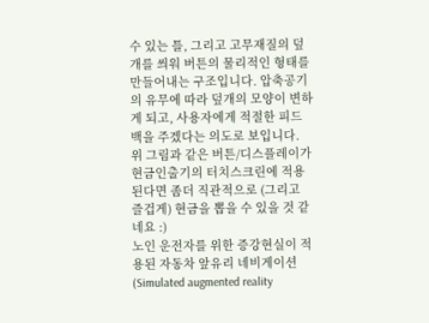수 있는 틀, 그리고 고무재질의 덮개를 씌워 버튼의 물리적인 형태를 만들어내는 구조입니다. 압축공기의 유무에 따라 덮개의 모양이 변하게 되고, 사용자에게 적절한 피드백을 주겠다는 의도로 보입니다.
위 그림과 같은 버튼/디스플레이가 현금인출기의 터치스크린에 적용된다면 좀더 직관적으로 (그리고 즐겁게) 현금을 뽑을 수 있을 것 같네요 :)
노인 운전자를 위한 증강현실이 적용된 자동차 앞유리 네비게이션
(Simulated augmented reality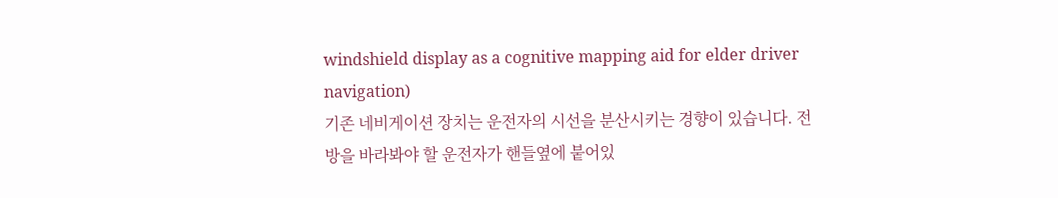windshield display as a cognitive mapping aid for elder driver navigation)
기존 네비게이션 장치는 운전자의 시선을 분산시키는 경향이 있습니다. 전방을 바라봐야 할 운전자가 핸들옆에 붙어있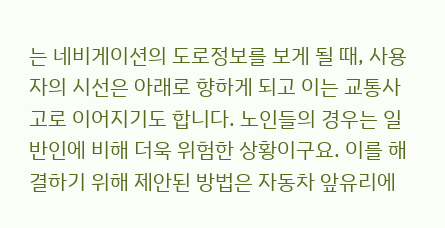는 네비게이션의 도로정보를 보게 될 때, 사용자의 시선은 아래로 향하게 되고 이는 교통사고로 이어지기도 합니다. 노인들의 경우는 일반인에 비해 더욱 위험한 상황이구요. 이를 해결하기 위해 제안된 방법은 자동차 앞유리에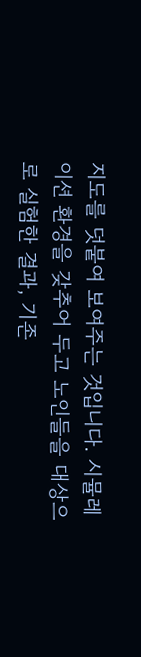지도를 덧붙여 보여주는 것입니다. 시뮬레이션 환경을 갖추어 두고 노인들을 대상으로 실험한 결과, 기존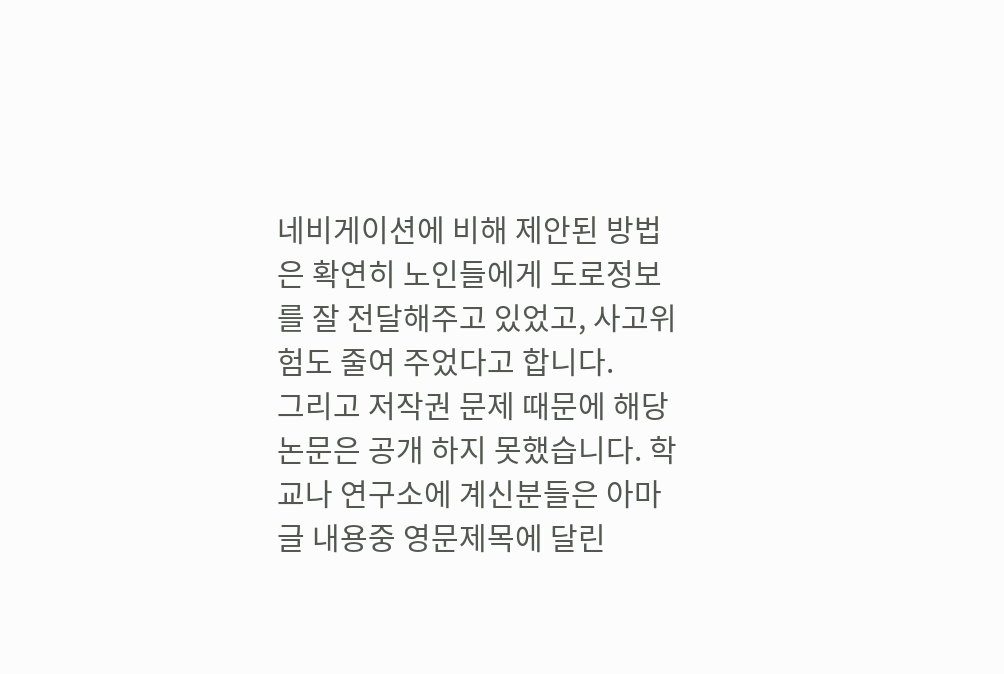네비게이션에 비해 제안된 방법은 확연히 노인들에게 도로정보를 잘 전달해주고 있었고, 사고위험도 줄여 주었다고 합니다.
그리고 저작권 문제 때문에 해당 논문은 공개 하지 못했습니다. 학교나 연구소에 계신분들은 아마 글 내용중 영문제목에 달린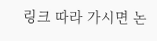링크 따라 가시면 논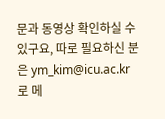문과 동영상 확인하실 수 있구요, 따로 필요하신 분은 ym_kim@icu.ac.kr 로 메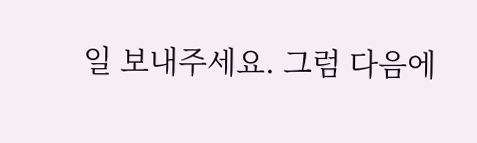일 보내주세요. 그럼 다음에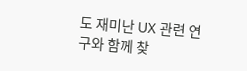도 재미난 UX 관련 연구와 함께 찾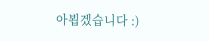아뵙겠습니다 :)